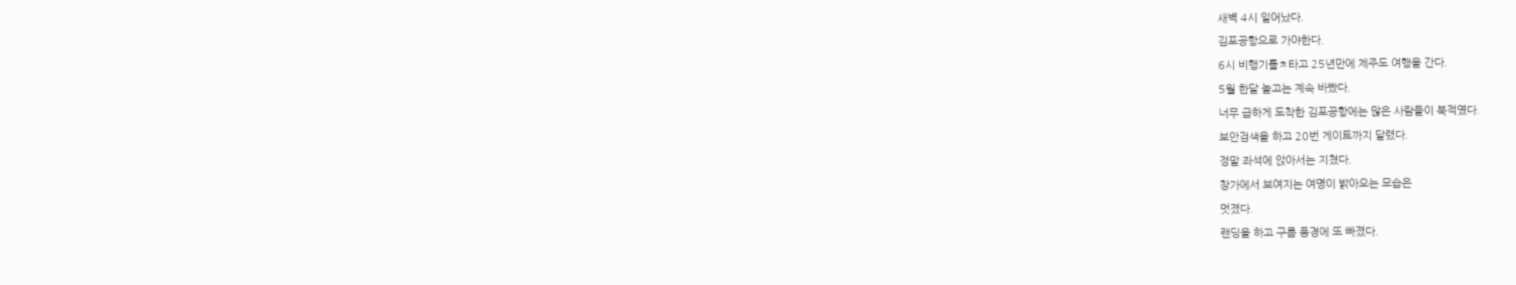새벽 4시 일어났다.
김포공항으로 가야한다.
6시 비행기를ㅊ타고 25년만에 제주도 여행을 간다.
5월 한달 놀고는 계속 바빴다.
너무 급하게 도착한 김포공항에는 많은 사람들이 북적였다.
보안검색을 하고 20번 게이트까지 달렸다.
정말 좌석에 앉아서는 지쳤다.
창가에서 보여지는 여명이 밝아오는 모습은
멋졌다.
랜딩을 하고 구름 풍경에 또 빠졌다.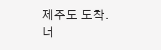제주도 도착.
너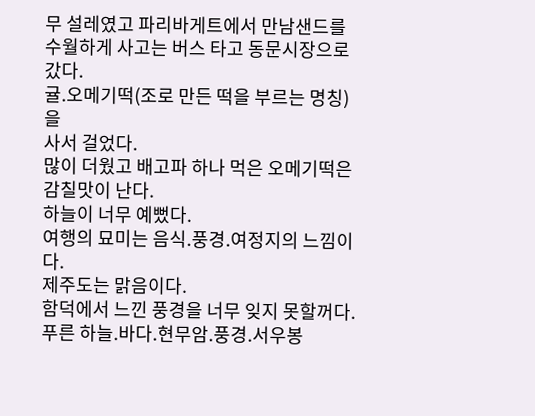무 설레였고 파리바게트에서 만남샌드를 수월하게 사고는 버스 타고 동문시장으로
갔다.
귤.오메기떡(조로 만든 떡을 부르는 명칭)을
사서 걸었다.
많이 더웠고 배고파 하나 먹은 오메기떡은
감칠맛이 난다.
하늘이 너무 예뻤다.
여행의 묘미는 음식.풍경.여정지의 느낌이다.
제주도는 맑음이다.
함덕에서 느낀 풍경을 너무 잊지 못할꺼다.
푸른 하늘.바다.현무암.풍경.서우봉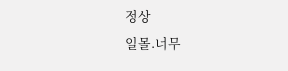정상
일몰.너무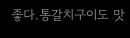좋다.통갈치구이도 맛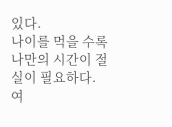있다.
나이를 먹을 수록 나만의 시간이 절실이 필요하다.
여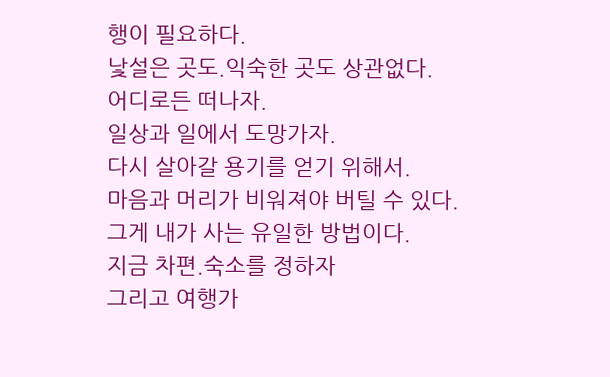행이 필요하다.
낯설은 곳도.익숙한 곳도 상관없다.
어디로든 떠나자.
일상과 일에서 도망가자.
다시 살아갈 용기를 얻기 위해서.
마음과 머리가 비워져야 버틸 수 있다.
그게 내가 사는 유일한 방법이다.
지금 차편.숙소를 정하자
그리고 여행가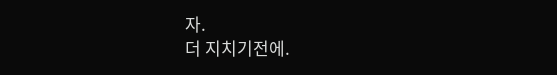자.
더 지치기전에.